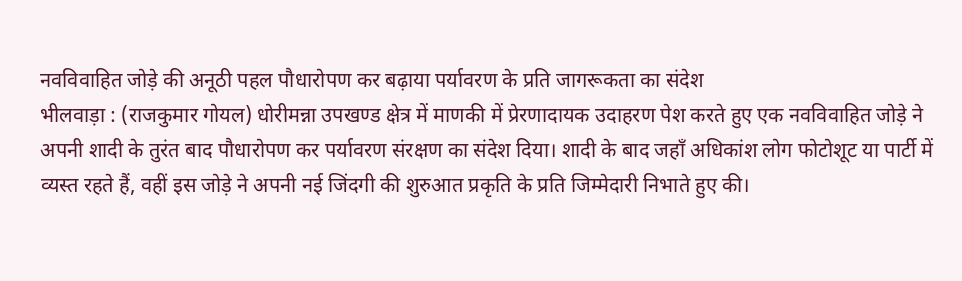नवविवाहित जोड़े की अनूठी पहल पौधारोपण कर बढ़ाया पर्यावरण के प्रति जागरूकता का संदेश
भीलवाड़ा : (राजकुमार गोयल) धोरीमन्ना उपखण्ड क्षेत्र में माणकी में प्रेरणादायक उदाहरण पेश करते हुए एक नवविवाहित जोड़े ने अपनी शादी के तुरंत बाद पौधारोपण कर पर्यावरण संरक्षण का संदेश दिया। शादी के बाद जहाँ अधिकांश लोग फोटोशूट या पार्टी में व्यस्त रहते हैं, वहीं इस जोड़े ने अपनी नई जिंदगी की शुरुआत प्रकृति के प्रति जिम्मेदारी निभाते हुए की।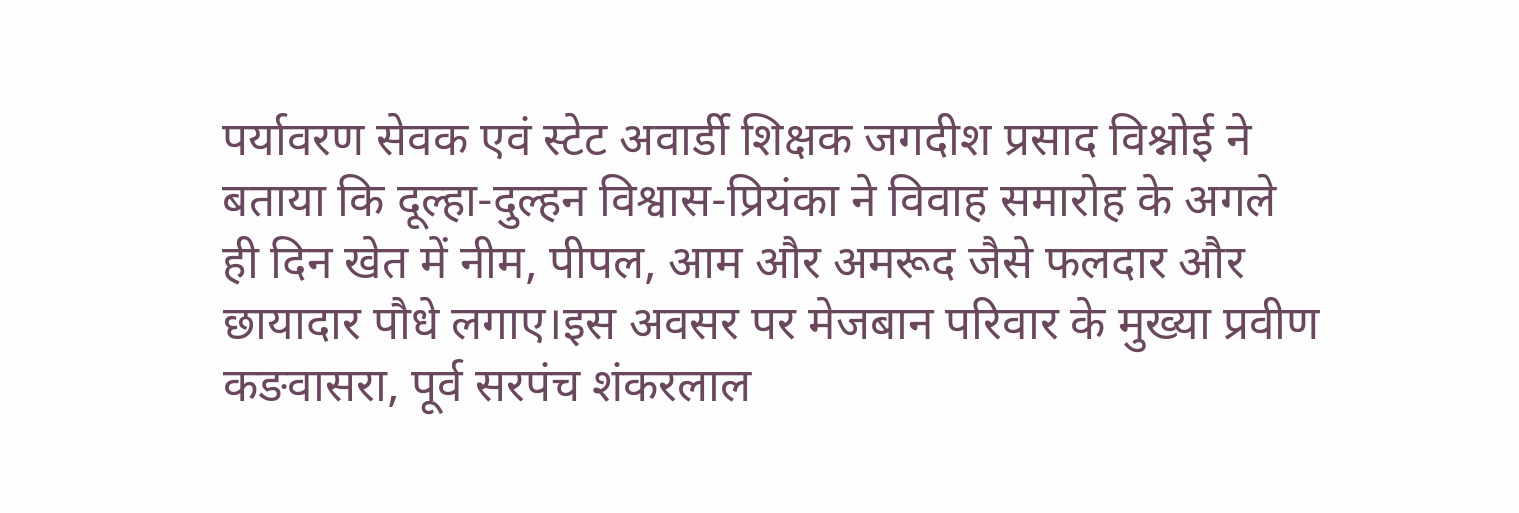पर्यावरण सेवक एवं स्टेट अवार्डी शिक्षक जगदीश प्रसाद विश्नोई ने बताया कि दूल्हा-दुल्हन विश्वास-प्रियंका ने विवाह समारोह के अगले ही दिन खेत में नीम, पीपल, आम और अमरूद जैसे फलदार और छायादार पौधे लगाए।इस अवसर पर मेजबान परिवार के मुख्या प्रवीण कङवासरा, पूर्व सरपंच शंकरलाल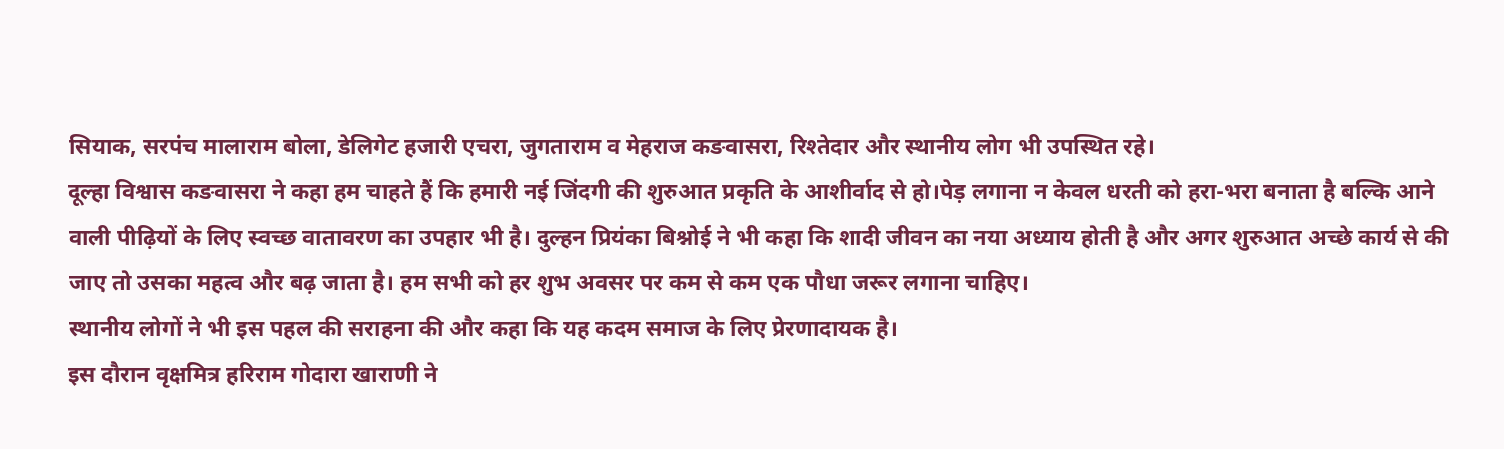सियाक, सरपंच मालाराम बोला, डेलिगेट हजारी एचरा, जुगताराम व मेहराज कङवासरा, रिश्तेदार और स्थानीय लोग भी उपस्थित रहे।
दूल्हा विश्वास कङवासरा ने कहा हम चाहते हैं कि हमारी नई जिंदगी की शुरुआत प्रकृति के आशीर्वाद से हो।पेड़ लगाना न केवल धरती को हरा-भरा बनाता है बल्कि आने वाली पीढ़ियों के लिए स्वच्छ वातावरण का उपहार भी है। दुल्हन प्रियंका बिश्नोई ने भी कहा कि शादी जीवन का नया अध्याय होती है और अगर शुरुआत अच्छे कार्य से की जाए तो उसका महत्व और बढ़ जाता है। हम सभी को हर शुभ अवसर पर कम से कम एक पौधा जरूर लगाना चाहिए।
स्थानीय लोगों ने भी इस पहल की सराहना की और कहा कि यह कदम समाज के लिए प्रेरणादायक है।
इस दौरान वृक्षमित्र हरिराम गोदारा खाराणी ने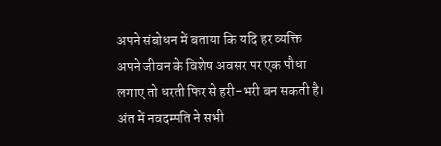अपने संबोधन में बताया कि यदि हर व्यक्ति अपने जीवन के विशेष अवसर पर एक पौधा लगाए तो धरती फिर से हरी-भरी बन सकती है। अंत में नवदम्पति ने सभी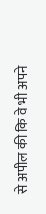से अपील की कि वे भी अपने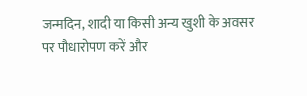जन्मदिन, शादी या किसी अन्य खुशी के अवसर पर पौधारोपण करें और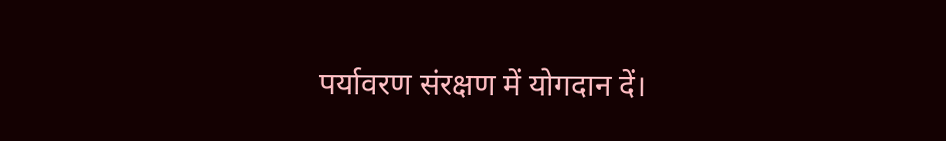पर्यावरण संरक्षण में योगदान दें।